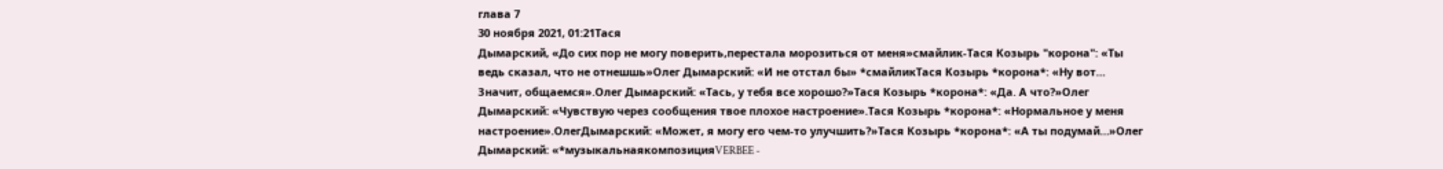глава 7
30 ноября 2021, 01:21Тася
Дымарский, «До сих пор не могу поверить,перестала морозиться от меня»смайлик-Тася Козырь "корона": «Ты ведь сказал, что не отнешшь»Олег Дымарский: «И не отстал бы» *смайликТася Козырь *корона*: «Ну вот… Значит, общаемся».Олег Дымарский: «Тась, у тебя все хорошо?»Тася Козырь *корона*: «Да. А что?»Олег Дымарский: «Чувствую через сообщения твое плохое настроение».Тася Козырь *корона*: «Нормальное у меня настроение».ОлегДымарский: «Может, я могу его чем-то улучшить?»Тася Козырь *корона*: «А ты подумай…»Олег Дымарский: «*музыкальнаякомпозицияVERBEE -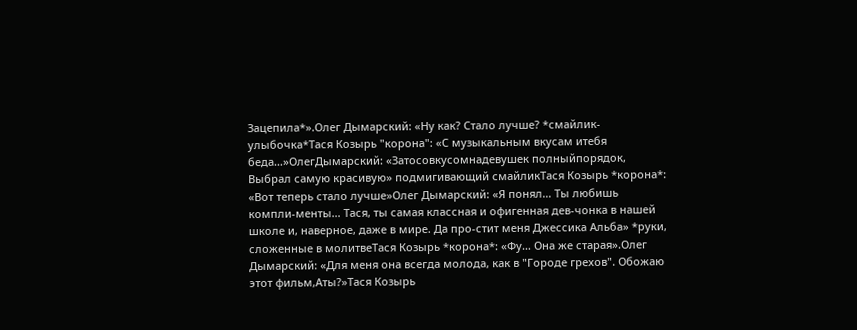Зацепила*».Олег Дымарский: «Ну как? Стало лучше? *смайлик-улыбочка*Тася Козырь "корона": «С музыкальным вкусам итебя беда…»ОлегДымарский: «Затосовкусомнадевушек полныйпорядок, Выбрал самую красивую» подмигивающий смайликТася Козырь *корона*: «Вот теперь стало лучше»Олег Дымарский: «Я понял… Ты любишь компли-менты… Тася, ты самая классная и офигенная дев-чонка в нашей школе и, наверное, даже в мире. Да про-стит меня Джессика Альба» *руки, сложенные в молитвеТася Козырь *корона*: «Фу… Она же старая».Олег Дымарский: «Для меня она всегда молода, как в "Городе грехов". Обожаю этот фильм,Аты?»Тася Козырь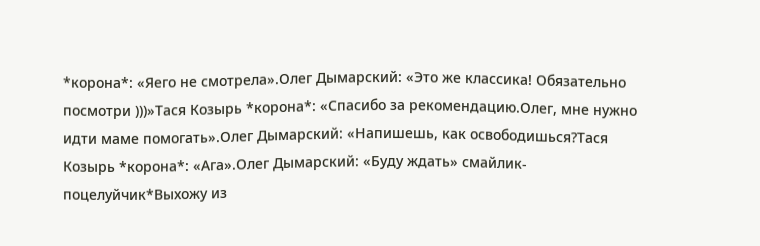*корона*: «Яего не смотрела».Олег Дымарский: «Это же классика! Обязательно посмотри )))»Тася Козырь *корона*: «Спасибо за рекомендацию.Олег, мне нужно идти маме помогать».Олег Дымарский: «Напишешь, как освободишься?Тася Козырь *корона*: «Ага».Олег Дымарский: «Буду ждать» смайлик-поцелуйчик*Выхожу из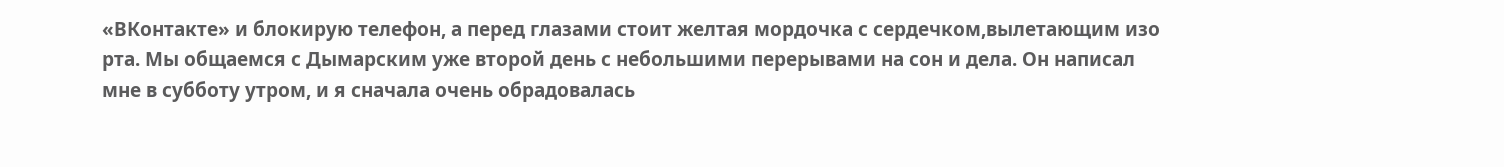«ВКонтакте» и блокирую телефон, а перед глазами стоит желтая мордочка с сердечком,вылетающим изо рта. Мы общаемся с Дымарским уже второй день с небольшими перерывами на сон и дела. Он написал мне в субботу утром, и я сначала очень обрадовалась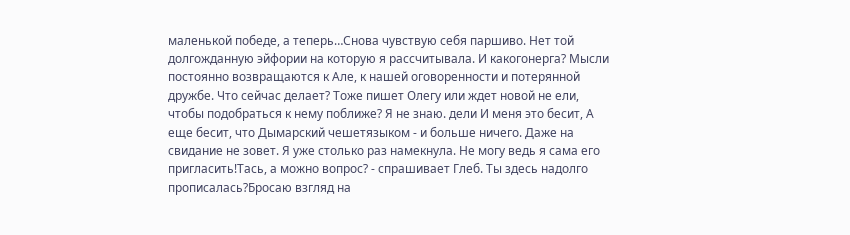маленькой победе, а теперь…Снова чувствую себя паршиво. Нет той долгожданную эйфории на которую я рассчитывала. И какогонерга? Мысли постоянно возвращаются к Але, к нашей оговоренности и потерянной дружбе. Что сейчас делает? Тоже пишет Олегу или ждет новой не ели, чтобы подобраться к нему поближе? Я не знаю. дели И меня это бесит, А еще бесит, что Дымарский чешетязыком - и больше ничего. Даже на свидание не зовет. Я уже столько раз намекнула. Не могу ведь я сама его пригласить!Тась, а можно вопрос? - спрашивает Глеб. Ты здесь надолго прописалась?Бросаю взгляд на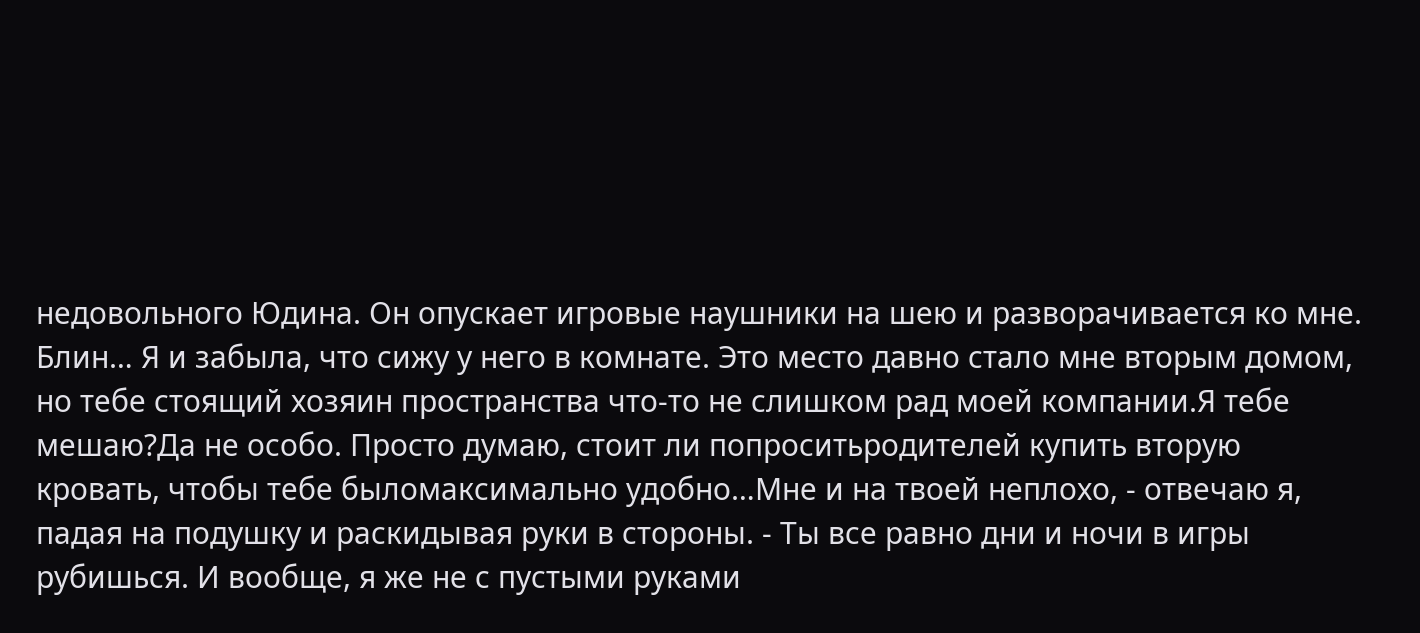недовольного Юдина. Он опускает игровые наушники на шею и разворачивается ко мне. Блин… Я и забыла, что сижу у него в комнате. Это место давно стало мне вторым домом, но тебе стоящий хозяин пространства что-то не слишком рад моей компании.Я тебе мешаю?Да не особо. Просто думаю, стоит ли попроситьродителей купить вторую кровать, чтобы тебе быломаксимально удобно…Мне и на твоей неплохо, - отвечаю я, падая на подушку и раскидывая руки в стороны. - Ты все равно дни и ночи в игры рубишься. И вообще, я же не с пустыми руками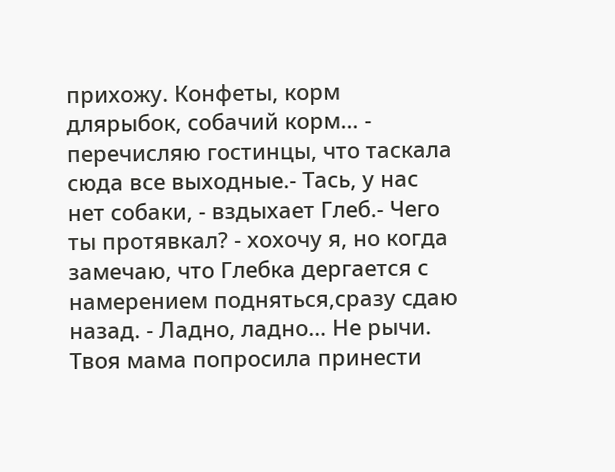прихожу. Конфеты, корм длярыбок, собачий корм… - перечисляю гостинцы, что таскала сюда все выходные.- Тась, у нас нет собаки, - вздыхает Глеб.- Чего ты протявкал? - хохочу я, но когда замечаю, что Глебка дергается с намерением подняться,сразу сдаю назад. - Ладно, ладно… Не рычи. Твоя мама попросила принести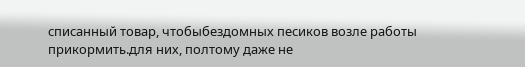списанный товар, чтобыбездомных песиков возле работы прикормить.для них, полтому даже не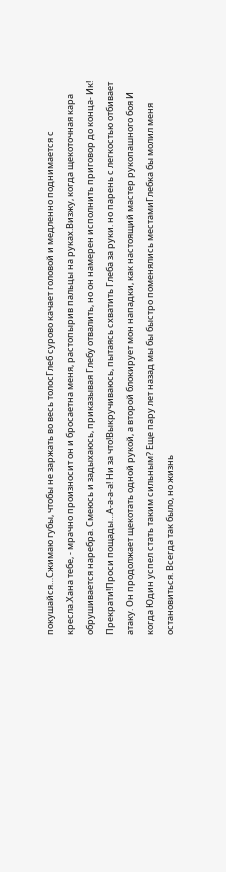покушайся…Сжимаю губы, чтобы не заржать во весь толосГлеб сурово качает головой и медленно поднимается с кресла.Хана тебе, - мрачно произносит он и бросаетна меня, растопырив пальцы на руках.Визжу, когда щекоточная кара обрушивается наребра. Смеюсь и задыхаюсь, приказывая Глебу отвалить, но он намерен исполнить приговор до конца- Ик! Прекрати!Проси пощады…А-а-а-а! Ни за что!Выкручиваюсь, пытаясь схватить Глеба за руки. но парень с легкостью отбивает атаку. Он продолжает щекотать одной рукой, а второй блокирует мон нападки, как настоящий мастер рукопашного боя И когда Юдин успел стать таким сильным? Еще пару лет назад мы бы быстро поменялись местамиГлебка бы молил меня остановиться. Всегда так было, но жизнь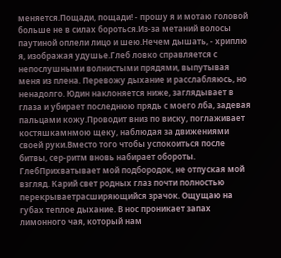меняется.Пощади, пощади! - прошу я и мотаю головой больше не в силах бороться.Из-за метаний волосы паутиной оплели лицо и шею.Нечем дышать, - хриплю я, изображая удушье.Глеб ловко справляется с непослушными волнистыми прядями, выпутывая меня из плена. Перевожу дыхание и расслабляюсь, но ненадолго. Юдин наклоняется ниже, заглядывает в глаза и убирает последнюю прядь с моего лба, задевая пальцами кожу.Проводит вниз по виску, поглаживает костяшкамнмою щеку, наблюдая за движениями своей руки.Вместо того чтобы успокоиться после битвы, сер-ритм вновь набирает обороты. ГлебПрихватывает мой подбородок, не отпуская мой взгляд. Карий свет родных глаз почти полностью перекрываетрасширяющийся зрачок. Ощущаю на губах теплое дыхание. В нос проникает запах лимонного чая, который нам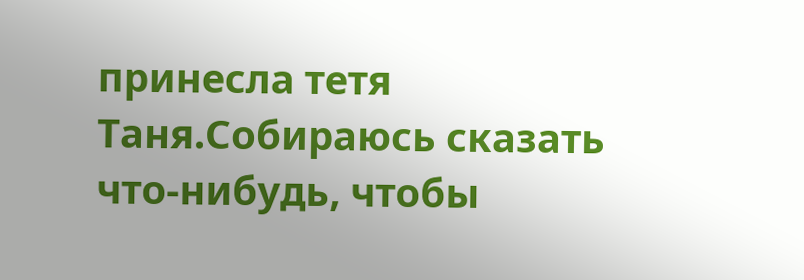принесла тетя Таня.Собираюсь сказать что-нибудь, чтобы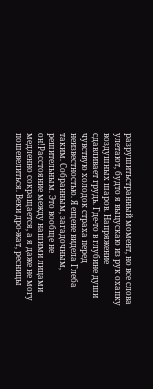разрушитьстранный момент, но все слова улетают, будто я выцускаю из рук охапку воздушных шаров. Напряжение сдавливает грудь. Где-то в глубине души чувствую холодок страха перед неизвестностью. Я ещене видела Глеба таким. Собранным, загадочным, решительным. Это вообще не он!Расстояние между нашими лицами медленно сокращается, а я даже не могу пошевелиться. Веки дро-жат, ресницы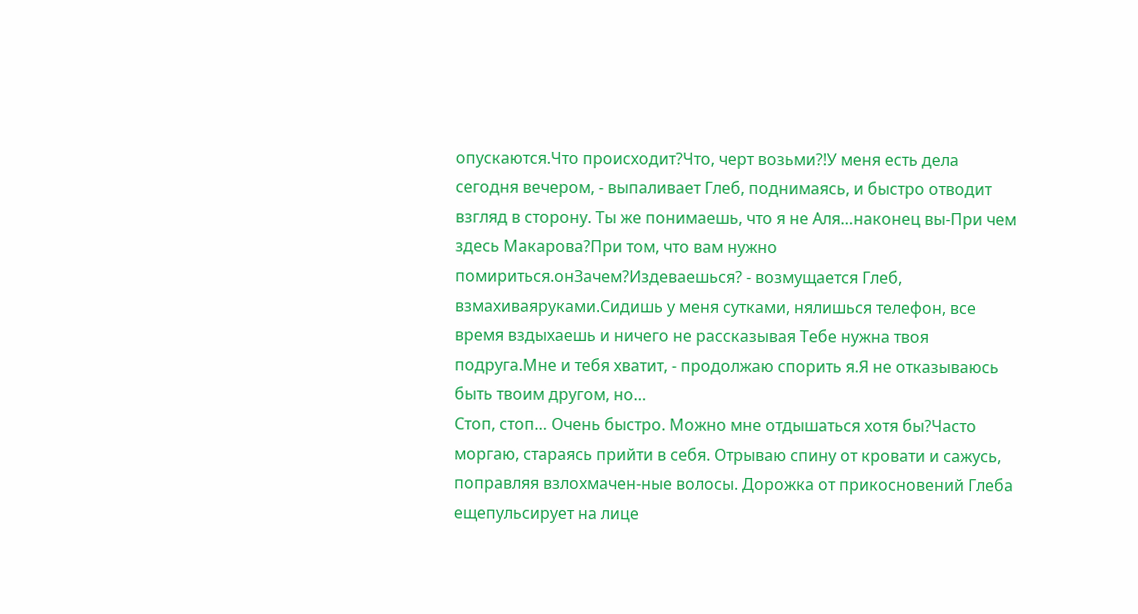опускаются.Что происходит?Что, черт возьми?!У меня есть дела сегодня вечером, - выпаливает Глеб, поднимаясь, и быстро отводит взгляд в сторону. Ты же понимаешь, что я не Аля…наконец вы-При чем здесь Макарова?При том, что вам нужно помириться.онЗачем?Издеваешься? - возмущается Глеб, взмахиваяруками.Сидишь у меня сутками, нялишься телефон, все время вздыхаешь и ничего не рассказывая Тебе нужна твоя подруга.Мне и тебя хватит, - продолжаю спорить я.Я не отказываюсь быть твоим другом, но…
Стоп, стоп… Очень быстро. Можно мне отдышаться хотя бы?Часто моргаю, стараясь прийти в себя. Отрываю спину от кровати и сажусь, поправляя взлохмачен-ные волосы. Дорожка от прикосновений Глеба ещепульсирует на лице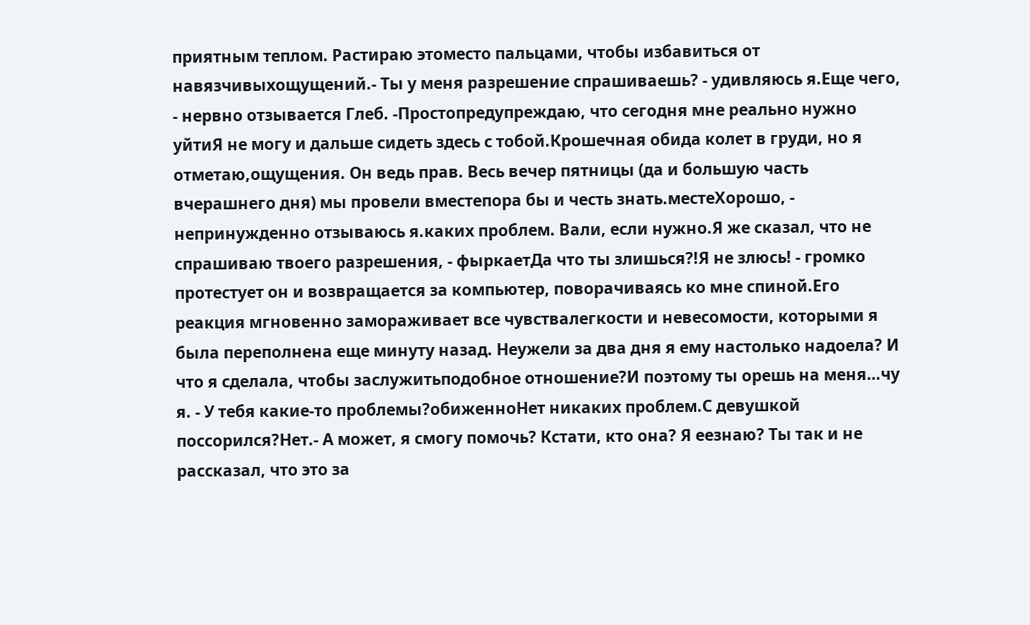приятным теплом. Растираю этоместо пальцами, чтобы избавиться от навязчивыхощущений.- Ты у меня разрешение спрашиваешь? - удивляюсь я.Еще чего, - нервно отзывается Глеб. -Простопредупреждаю, что сегодня мне реально нужно уйтиЯ не могу и дальше сидеть здесь с тобой.Крошечная обида колет в груди, но я отметаю,ощущения. Он ведь прав. Весь вечер пятницы (да и большую часть вчерашнего дня) мы провели вместепора бы и честь знать.местеХорошо, - непринужденно отзываюсь я.каких проблем. Вали, если нужно.Я же сказал, что не спрашиваю твоего разрешения, - фыркаетДа что ты злишься?!Я не злюсь! - громко протестует он и возвращается за компьютер, поворачиваясь ко мне спиной.Его реакция мгновенно замораживает все чувствалегкости и невесомости, которыми я была переполнена еще минуту назад. Неужели за два дня я ему настолько надоела? И что я сделала, чтобы заслужитьподобное отношение?И поэтому ты орешь на меня…чу я. - У тебя какие-то проблемы?обиженноНет никаких проблем.С девушкой поссорился?Нет.- А может, я смогу помочь? Кстати, кто она? Я еезнаю? Ты так и не рассказал, что это за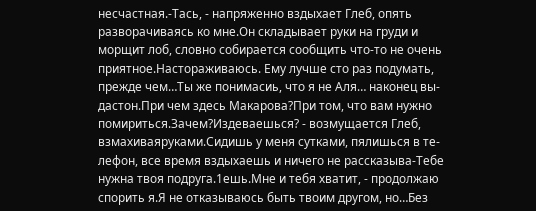несчастная.-Тась, - напряженно вздыхает Глеб, опять разворачиваясь ко мне.Он складывает руки на груди и морщит лоб, словно собирается сообщить что-то не очень приятное.Настораживаюсь. Ему лучше сто раз подумать, прежде чем…Ты же понимасиь, что я не Аля… наконец вы-дастон.При чем здесь Макарова?При том, что вам нужно помириться.Зачем?Издеваешься? - возмущается Глеб, взмахиваяруками.Сидишь у меня сутками, пялишься в те-лефон, все время вздыхаешь и ничего не рассказыва-Тебе нужна твоя подруга.1ешь.Мне и тебя хватит, - продолжаю спорить я.Я не отказываюсь быть твоим другом, но…Без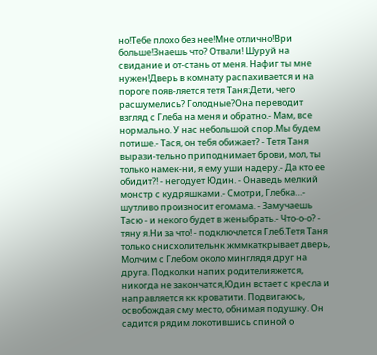но!Тебе плохо без нее!Мне отлично!Ври больше!Знаешь что? Отвали! Шуруй на свидание и от-стань от меня. Нафиг ты мне нужен!Дверь в комнату распахивается и на пороге появ-ляется тетя Таня:Дети, чего расшумелись? Голодные?Она переводит взгляд с Глеба на меня и обратно.- Мам, все нормально. У нас небольшой спор.Мы будем потише.- Тася, он тебя обижает? - Тетя Таня вырази-тельно приподнимает брови, мол, ты только намек-ни, я ему уши надеру.- Да кто ее обидит?! - негодует Юдин. - Онаведь мелкий монстр с кудряшками.- Смотри, Глебка…- шутливо произносит егомама. - Замучаешь Тасю - и некого будет в женыбрать.- Что-о-о? - тяну я.Ни за что! - подключлется Глеб.Тетя Таня только снисхолительнк жммкаткрывает дверь, Молчим с Глебом около минглядя друг на друга. Подколки напих родителияжется, никогда не закончатся,Юдин встает с кресла и направляется кк кроватити. Подвигаюсь, освобождая сму место, обнимая подушку. Он садится рядим локотившись спиной о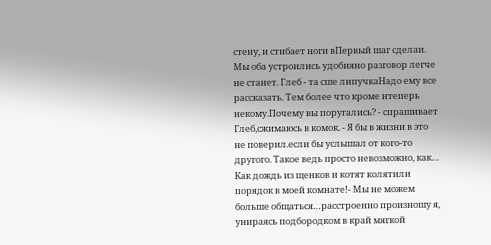стену, и стибает ноги вПервый шаг сделаи. Мы оба устроились удобияно разговор легче не станет. Глеб - та сше липучкаНадо ему все рассказать. Тем более что кроме нтеперь некому.Почему вы поругались? - спрашивает Глеб,сжимаюсь в комок. - Я бы в жизни в это не поверил.если бы услышал от кого-то другого. Такое ведь просто невозможно, как… Как дождь из щенков и котят колятили порядок в моей комнате!- Мы не можем больше общаться…расстроенно произношу я, унираясь подбородком в край мягкой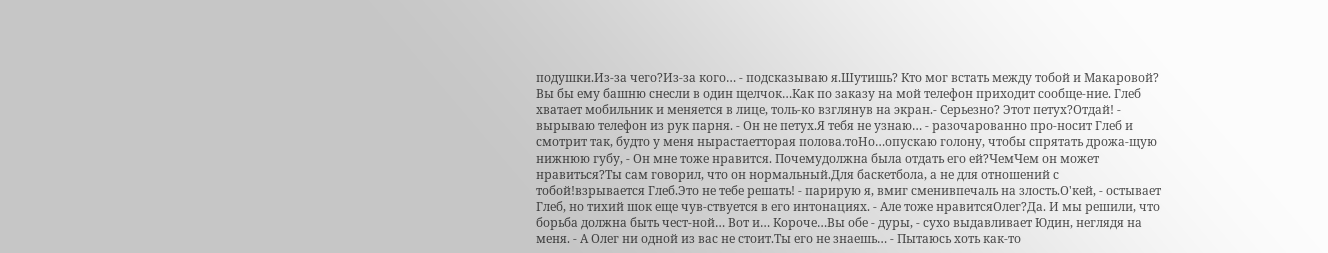подушки.Из-за чего?Из-за кого… - подсказываю я.Шутишь? Кто мог встать между тобой и Макаровой? Вы бы ему башню снесли в один щелчок…Как по заказу на мой телефон приходит сообще-ние. Глеб хватает мобильник и меняется в лице, толь-ко взглянув на экран.- Серьезно? Этот петух?Отдай! - вырываю телефон из рук парня. - Он не петух.Я тебя не узнаю… - разочарованно про-носит Глеб и смотрит так, будто у меня нырастаетторая полова.тоНо…опускаю голону, чтобы спрятать дрожа-щую нижнюю губу, - Он мне тоже нравится. Почемудолжна была отдать его ей?ЧемЧем он может нравиться?Ты сам говорил, что он нормальный.Для баскетбола, а не для отношений с тобой!взрывается Глеб.Это не тебе решать! - парирую я, вмиг сменивпечаль на злость.О'кей, - остывает Глеб, но тихий шок еще чув-ствуется в его интонациях. - Але тоже нравитсяОлег?Да. И мы решили, что борьба должна быть чест-ной… Вот и… Короче…Вы обе - дуры, - сухо выдавливает Юдин, неглядя на меня. - А Олег ни одной из вас не стоит.Ты его не знаешь… - Пытаюсь хоть как-то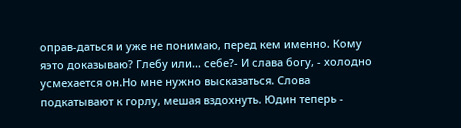оправ-даться и уже не понимаю, перед кем именно. Кому яэто доказываю? Глебу или… себе?- И слава богу, - холодно усмехается он.Но мне нужно высказаться. Слова подкатывают к горлу, мешая вздохнуть. Юдин теперь -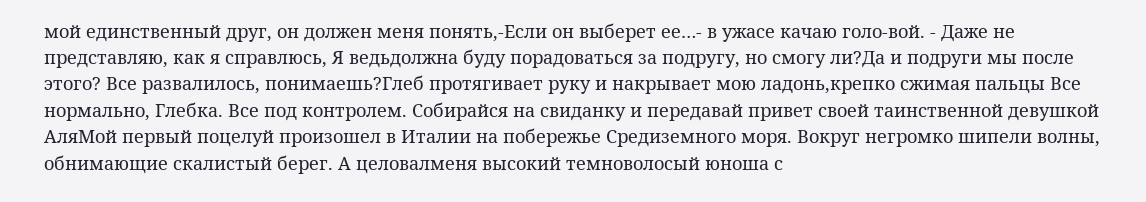мой единственный друг, он должен меня понять,-Если он выберет ее…- в ужасе качаю голо-вой. - Даже не представляю, как я справлюсь, Я ведьдолжна буду порадоваться за подругу, но смогу ли?Да и подруги мы после этого? Все развалилось, понимаешь?Глеб протягивает руку и накрывает мою ладонь,крепко сжимая пальцы Все нормально, Глебка. Все под контролем. Собирайся на свиданку и передавай привет своей таинственной девушкой
АляМой первый поцелуй произошел в Италии на побережье Средиземного моря. Вокруг негромко шипели волны, обнимающие скалистый берег. А целовалменя высокий темноволосый юноша с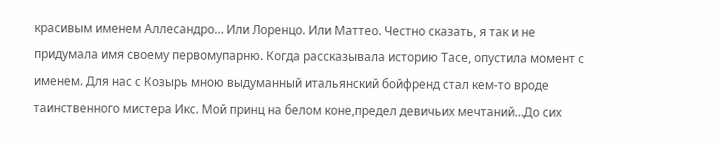красивым именем Аллесандро… Или Лоренцо. Или Маттео. Честно сказать, я так и не придумала имя своему первомупарню. Когда рассказывала историю Тасе, опустила момент с именем. Для нас с Козырь мною выдуманный итальянский бойфренд стал кем-то вроде таинственного мистера Икс. Мой принц на белом коне,предел девичьих мечтаний…До сих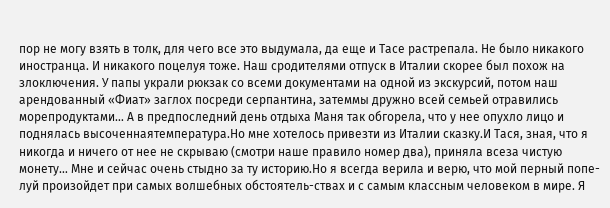пор не могу взять в толк, для чего все это выдумала, да еще и Тасе растрепала. Не было никакого иностранца. И никакого поцелуя тоже. Наш сродителями отпуск в Италии скорее был похож на злоключения. У папы украли рюкзак со всеми документами на одной из экскурсий, потом наш арендованный «Фиат» заглох посреди серпантина, затеммы дружно всей семьей отравились морепродуктами… А в предпоследний день отдыха Маня так обгорела, что у нее опухло лицо и поднялась высоченнаятемпература.Но мне хотелось привезти из Италии сказку.И Тася, зная, что я никогда и ничего от нее не скрываю (смотри наше правило номер два), приняла всеза чистую монету… Мне и сейчас очень стыдно за ту историю.Но я всегда верила и верю, что мой перный попе-луй произойдет при самых волшебных обстоятель-ствах и с самым классным человеком в мире. Я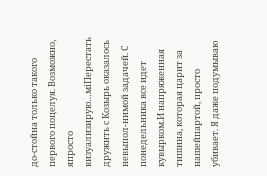до-стойна только такого первого поцелуя. Возможно, япросто визуализирую…мiПерестать дружить с Козырь оказалось невыпол-нимой задачей. С понедельника все идет кувырком.И напряженная тишина, которая царит за нашейпартой, просто убивает. Я даже подумываю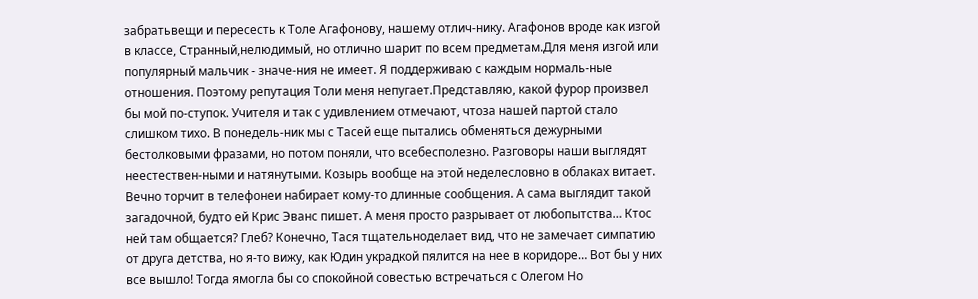забратьвещи и пересесть к Толе Агафонову, нашему отлич-нику. Агафонов вроде как изгой в классе, Странный,нелюдимый, но отлично шарит по всем предметам.Для меня изгой или популярный мальчик - значе-ния не имеет. Я поддерживаю с каждым нормаль-ные отношения. Поэтому репутация Толи меня непугает.Представляю, какой фурор произвел бы мой по-ступок. Учителя и так с удивлением отмечают, чтоза нашей партой стало слишком тихо. В понедель-ник мы с Тасей еще пытались обменяться дежурными бестолковыми фразами, но потом поняли, что всебесполезно. Разговоры наши выглядят неестествен-ными и натянутыми. Козырь вообще на этой неделесловно в облаках витает. Вечно торчит в телефонеи набирает кому-то длинные сообщения. А сама выглядит такой загадочной, будто ей Крис Эванс пишет. А меня просто разрывает от любопытства… Ктос ней там общается? Глеб? Конечно, Тася тщательноделает вид, что не замечает симпатию от друга детства, но я-то вижу, как Юдин украдкой пялится на нее в коридоре… Вот бы у них все вышло! Тогда ямогла бы со спокойной совестью встречаться с Олегом Но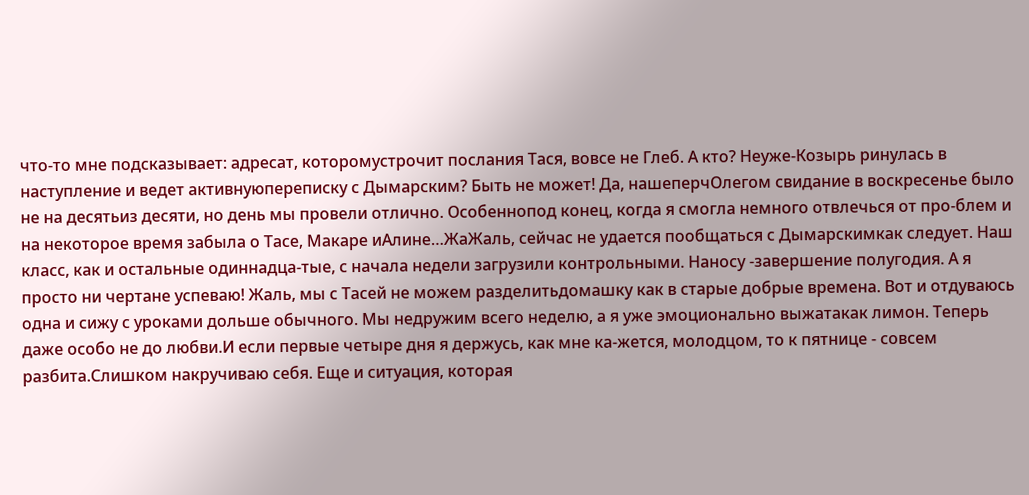что-то мне подсказывает: адресат, которомустрочит послания Тася, вовсе не Глеб. А кто? Неуже-Козырь ринулась в наступление и ведет активнуюпереписку с Дымарским? Быть не может! Да, нашеперчОлегом свидание в воскресенье было не на десятьиз десяти, но день мы провели отлично. Особеннопод конец, когда я смогла немного отвлечься от про-блем и на некоторое время забыла о Тасе, Макаре иАлине…ЖаЖаль, сейчас не удается пообщаться с Дымарскимкак следует. Наш класс, как и остальные одиннадца-тые, с начала недели загрузили контрольными. Наносу -завершение полугодия. А я просто ни чертане успеваю! Жаль, мы с Тасей не можем разделитьдомашку как в старые добрые времена. Вот и отдуваюсь одна и сижу с уроками дольше обычного. Мы недружим всего неделю, а я уже эмоционально выжатакак лимон. Теперь даже особо не до любви.И если первые четыре дня я держусь, как мне ка-жется, молодцом, то к пятнице - совсем разбита.Слишком накручиваю себя. Еще и ситуация, которая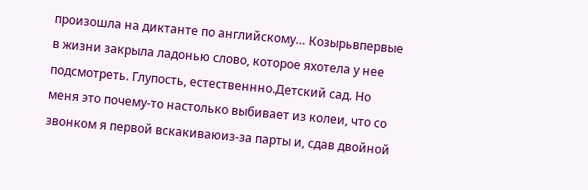произошла на диктанте по английскому… Козырьвпервые в жизни закрыла ладонью слово, которое яхотела у нее подсмотреть. Глупость, естественнно.Детский сад. Но меня это почему-то настолько выбивает из колеи, что со звонком я первой вскакиваюиз-за парты и, сдав двойной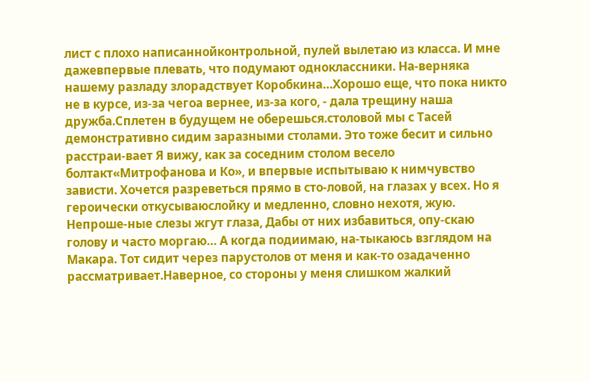лист с плохо написаннойконтрольной, пулей вылетаю из класса. И мне дажевпервые плевать, что подумают одноклассники. На-верняка нашему разладу злорадствует Коробкина…Хорошо еще, что пока никто не в курсе, из-за чегоа вернее, из-за кого, - дала трещину наша дружба.Сплетен в будущем не оберешься.столовой мы с Тасей демонстративно сидим заразными столами. Это тоже бесит и сильно расстраи-вает Я вижу, как за соседним столом весело болтакт«Митрофанова и Ко», и впервые испытываю к нимчувство зависти. Хочется разреветься прямо в сто-ловой, на глазах у всех. Но я героически откусываюслойку и медленно, словно нехотя, жую. Непроше-ные слезы жгут глаза, Дабы от них избавиться, опу-скаю голову и часто моргаю… А когда подиимаю, на-тыкаюсь взглядом на Макара. Тот сидит через парустолов от меня и как-то озадаченно рассматривает.Наверное, со стороны у меня слишком жалкий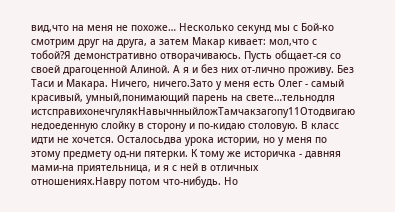вид,что на меня не похоже… Несколько секунд мы с Бой-ко смотрим друг на друга, а затем Макар кивает: мол,что с тобой?Я демонстративно отворачиваюсь. Пусть общает-ся со своей драгоценной Алиной. А я и без них от-лично проживу. Без Таси и Макара. Ничего, ничего.Зато у меня есть Олег - самый красивый, умный,понимающий парень на свете…тельнодля истсправихонечгулякНавычнныйложТамчакзагопу11Отодвигаю недоеденную слойку в сторону и по-кидаю столовую. В класс идти не хочется. Осталосьдва урока истории, но у меня по этому предмету од-ни пятерки. К тому же историчка - давняя мами-на приятельница, и я с ней в отличных отношениях.Навру потом что-нибудь. Но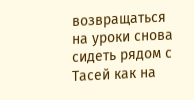возвращаться на уроки снова сидеть рядом с Тасей как на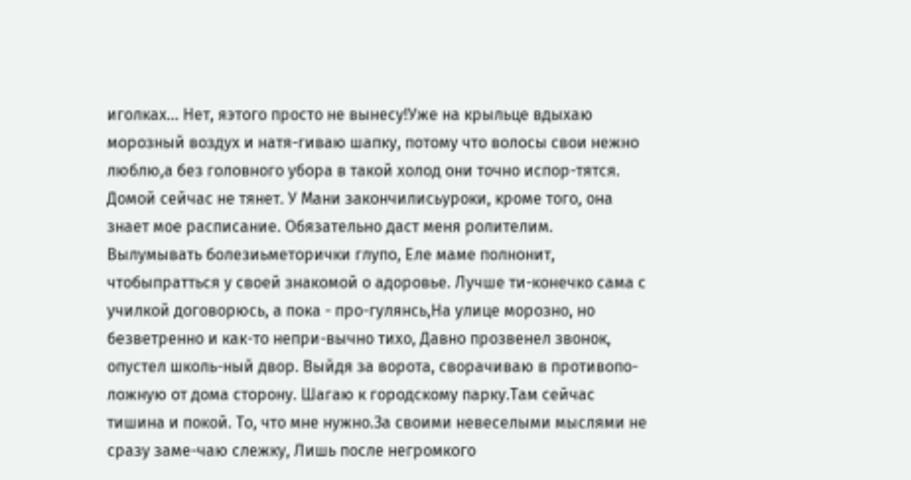иголках… Нет, яэтого просто не вынесу!Уже на крыльце вдыхаю морозный воздух и натя-гиваю шапку, потому что волосы свои нежно люблю,а без головного убора в такой холод они точно испор-тятся. Домой сейчас не тянет. У Мани закончилисьуроки, кроме того, она знает мое расписание. Обязательно даст меня ролителим. Вылумывать болезиьметорички глупо, Еле маме полнонит, чтобыпратться у своей знакомой о адоровье. Лучше ти-конечко сама с училкой договорюсь, а пока - про-гулянсь,На улице морозно, но безветренно и как-то непри-вычно тихо, Давно прозвенел звонок, опустел школь-ный двор. Выйдя за ворота, сворачиваю в противопо-ложную от дома сторону. Шагаю к городскому парку.Там сейчас тишина и покой. То, что мне нужно.За своими невеселыми мыслями не сразу заме-чаю слежку, Лишь после негромкого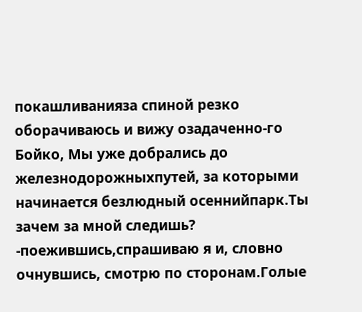покашливанияза спиной резко оборачиваюсь и вижу озадаченно-го Бойко, Мы уже добрались до железнодорожныхпутей, за которыми начинается безлюдный осеннийпарк.Ты зачем за мной следишь? -поежившись,спрашиваю я и, словно очнувшись, смотрю по сторонам.Голые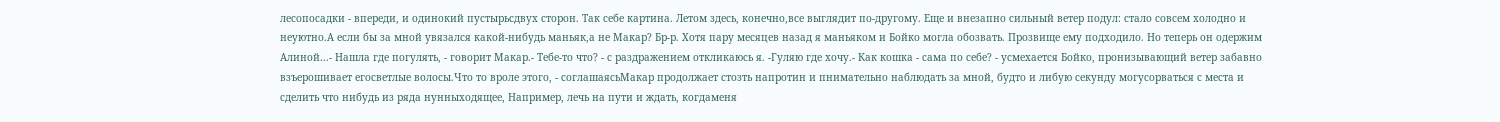лесопосадки - впереди, и одинокий пустырьсдвух сторон. Так себе картина. Летом здесь, конечно,все выглядит по-другому. Еще и внезапно сильный ветер подул: стало совсем холодно и неуютно.А если бы за мной увязался какой-нибудь маньяк,а не Макар? Бр-р. Хотя пару месяцев назад я маньяком и Бойко могла обозвать. Прозвище ему подходило. Но теперь он одержим Алиной...- Нашла где погулять, - говорит Макар.- Тебе-то что? - с раздражением откликаюсь я. -Гуляю где хочу.- Как кошка - сама по себе? - усмехается Бойко, пронизывающий ветер забавно взъерошивает егосветлые волосы.Что то вроле этого, - соглашаясьМакар продолжает стозть напротин и пнимательно наблюдать за мной, будто и либую секунду могусорваться с места и сделить что нибудь из ряда нунныходящее, Например, лечь на пути и ждать, когдаменя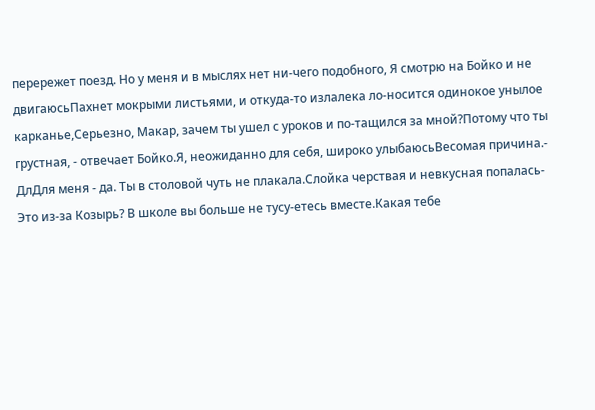перережет поезд. Но у меня и в мыслях нет ни-чего подобного, Я смотрю на Бойко и не двигаюсьПахнет мокрыми листьями, и откуда-то излалека ло-носится одинокое унылое карканье,Серьезно, Макар, зачем ты ушел с уроков и по-тащился за мной?Потому что ты грустная, - отвечает Бойко.Я, неожиданно для себя, широко улыбаюсьВесомая причина.- ДлДля меня - да. Ты в столовой чуть не плакала.Слойка черствая и невкусная попалась- Это из-за Козырь? В школе вы больше не тусу-етесь вместе.Какая тебе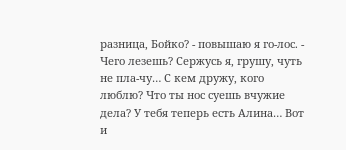разница, Бойко? - повышаю я го-лос. - Чего лезешь? Сержусь я, грушу, чуть не пла-чу… С кем дружу, кого люблю? Что ты нос суешь вчужие дела? У тебя теперь есть Алина… Вот и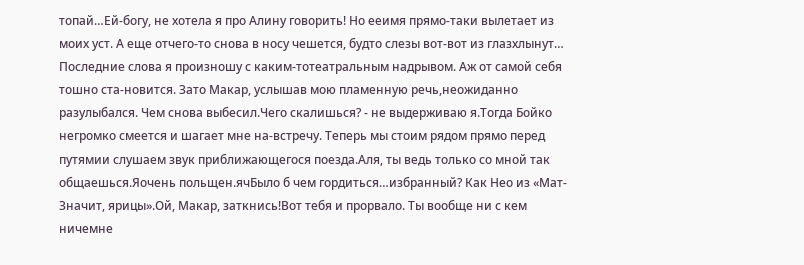топай…Ей-богу, не хотела я про Алину говорить! Но ееимя прямо-таки вылетает из моих уст. А еще отчего-то снова в носу чешется, будто слезы вот-вот из глазхлынут… Последние слова я произношу с каким-тотеатральным надрывом. Аж от самой себя тошно ста-новится. Зато Макар, услышав мою пламенную речь,неожиданно разулыбался. Чем снова выбесил.Чего скалишься? - не выдерживаю я.Тогда Бойко негромко смеется и шагает мне на-встречу. Теперь мы стоим рядом прямо перед путямии слушаем звук приближающегося поезда.Аля, ты ведь только со мной так общаешься.Яочень польщен.ячБыло б чем гордиться…избранный? Как Нео из «Мат-Значит, ярицы».Ой, Макар, заткнись!Вот тебя и прорвало. Ты вообще ни с кем ничемне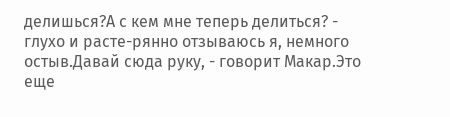делишься?А с кем мне теперь делиться? - глухо и расте-рянно отзываюсь я, немного остыв.Давай сюда руку, - говорит Макар.Это еще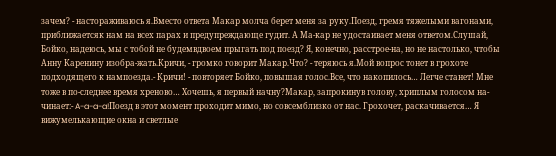зачем? - настораживаюсь я.Вместо ответа Макар молча берет меня за руку.Поезд, гремя тяжелыми вагонами, приближаетсяк нам на всех парах и предупреждающе гудит. А Ма-кар не удостаивает меня ответом.Слушай, Бойко, надеюсь, мы с тобой не будемвдвоем прыгать под поезд? Я, конечно, расстрое-на, но не настолько, чтобы Анну Каренину изобра-жать.Кричи, - громко говорит Макар.Что? - теряюсь я.Мой вопрос тонет в грохоте подходящего к нампоезда.- Кричи! - повторяет Бойко, повышая голос.Все, что накопилось… Легче станет! Мне тоже в по-следнее время хреново… Хочешь, я первый начну?Макар, запрокинув голову, хриплым голосом на-чинает:- A-a-a-a!Поезд в этот момент проходит мимо, но совсемблизко от нас. Грохочет, раскачивается… Я вижумелькающие окна и светлые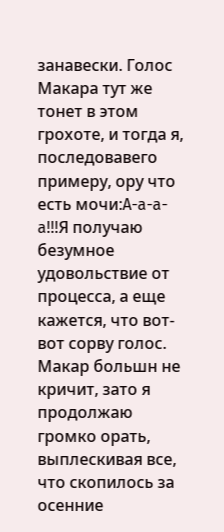занавески. Голос Макара тут же тонет в этом грохоте, и тогда я, последовавего примеру, ору что есть мочи:A-a-a-a!!!Я получаю безумное удовольствие от процесса, а еще кажется, что вот-вот сорву голос. Макар большн не кричит, зато я продолжаю громко орать, выплескивая все, что скопилось за осенние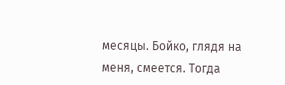месяцы. Бойко, глядя на меня, смеется. Тогда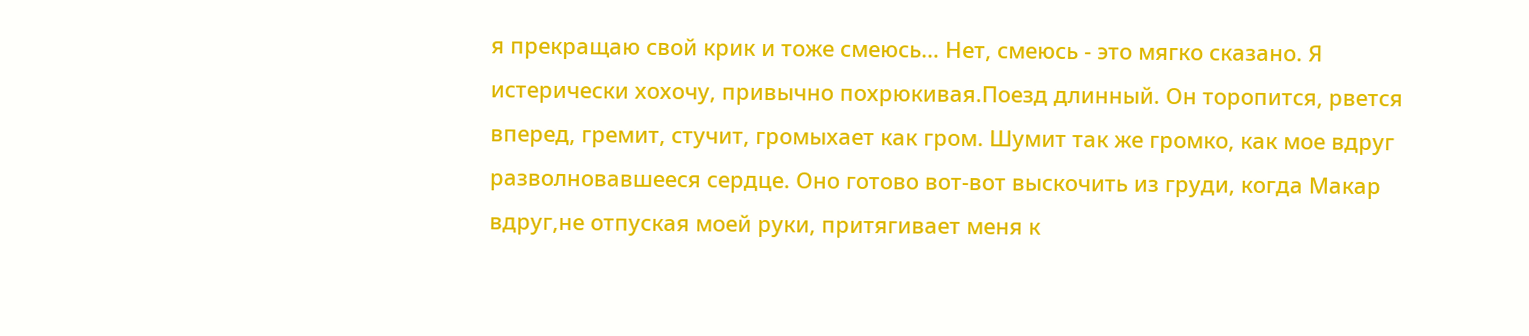я прекращаю свой крик и тоже смеюсь… Нет, смеюсь - это мягко сказано. Я истерически хохочу, привычно похрюкивая.Поезд длинный. Он торопится, рвется вперед, гремит, стучит, громыхает как гром. Шумит так же громко, как мое вдруг разволновавшееся сердце. Оно готово вот-вот выскочить из груди, когда Макар вдруг,не отпуская моей руки, притягивает меня к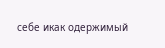себе икак одержимый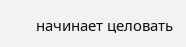начинает целовать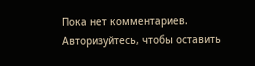Пока нет комментариев. Авторизуйтесь, чтобы оставить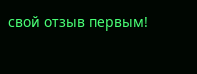свой отзыв первым!